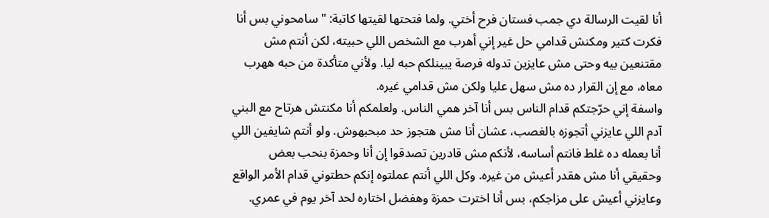أنا لقيت الرسالة دي جمب فستان فرح أختي. ولما فتحتها لقيتها كاتبة: "سامحوني بس أنا فكرت كتير ومكنش قدامي حل غير إني أهرب مع الشخص اللي حبيته، لكن أنتم مش مقتنعين بيه وحتى مش عايزين تدوله فرصة يبينلكم حبه ليا. ولأني متأكدة من حبه ههرب معاه، مع إن القرار ده مش سهل عليا ولكن مش قدامي غيره.
واسفة إني حرّجتكم قدام الناس بس أنا آخر همي الناس. ولعلمكم أنا مكنتش هرتاح مع البني آدم اللي عايزني أتجوزه بالغصب، عشان أنا مش هتجوز حد مبحبهوش. ولو أنتم شايفين اللي أنا بعمله ده غلط فانتم أساسه، لأنكم مش قادرين تصدقوا إن أنا وحمزة بنحب بعض وحقيقي أنا مش هقدر أعيش من غيره. وكل اللي أنتم عملتوه إنكم حطتوني قدام الأمر الواقع وعايزني أعيش على مزاجكم، بس أنا اخترت حمزة وهفضل اختاره لحد آخر يوم في عمري.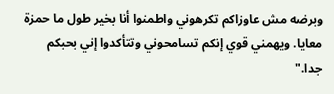وبرضه مش عاوزاكم تكرهوني واطمنوا أنا بخير طول ما حمزة معايا. ويهمني قوي إنكم تسامحوني وتتأكدوا إني بحبكم جدا."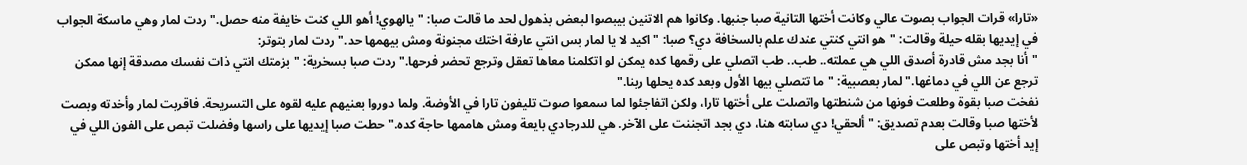«تارا» قرات الجواب بصوت عالي وكانت أختها التانية صبا جنبها. وكانوا هم الاتنين بيبصوا لبعض بذهول لحد ما قالت صبا: "يالهوي! أهو اللي كنت خايفة منه حصل." ردت لمار وهي ماسكة الجواب في إيديها بقله حيلة وقالت: "هو انتي كنتي عندك علم بالسخافة دي؟ صبا: "اكيد لا يا لمار بس انتي عارفة اختك مجنونة ومش بيهمها حد." ردت لمار بتوتر:
"أنا بجد مش قادرة أصدق اللي هي عملته.. طب.. طب اتصلي على رقمها كده يمكن لو اتكلمنا معاها تعقل وترجع تحضر فرحها." ردت صبا بسخرية: "بزمتك انتي ذات نفسك مصدقة إنها ممكن ترجع عن اللي في دماغها." لمار بعصبية: "ما تتصلي بيها الأول وبعد كده يحلها ربنا."
نفخت صبا بقوة وطلعت فونها من شنطتها واتصلت على أختها تارا، ولكن اتفاجئوا لما سمعوا صوت تليفون تارا في الأوضة. ولما دوروا بعنيهم عليه لقوه على التسريحة. فاقربت لمار وأخدته وبصت لأختها صبا وقالت بعدم تصديق: "ألحقي! دي سابته هنا، دي بجد اتجننت على الآخر. هي للدرجادي بايعة ومش هاممها حاجة كده." حطت صبا إيديها على راسها وفضلت تبص على الفون اللي في إيد أختها وتبص على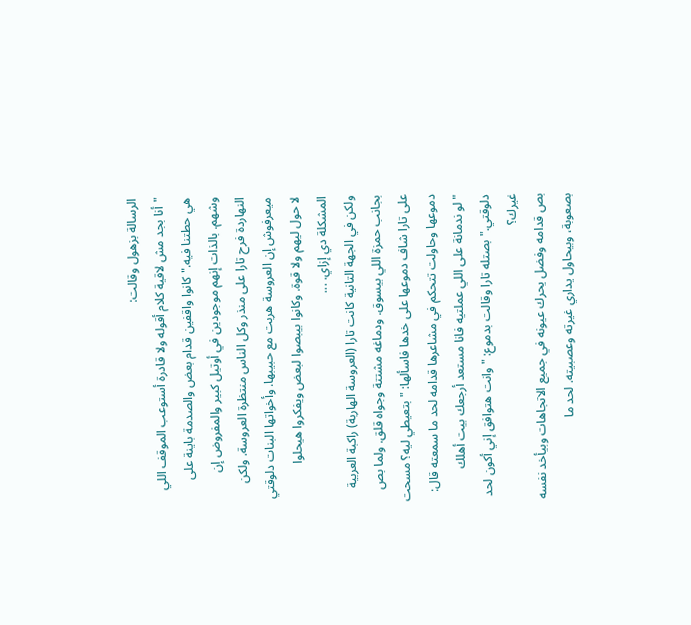الرسالة بزهول وقالت:
"أنا بجد مش لاقية كلام أقوله ولا قادرة أستوعب الموقف اللي هي حطتنا فيه." كانوا واقفين قدام بعض والصدمة باينة على وشهم. بالذات إنهم موجودين في أوتيل كبير والمفروض إن النهاردة فرح تارا على منذر وكل الناس منتظرة العروسة. ولكن ميعرفوش إن العروسة هربت مع حبيبها. وأخواتها البنات دلوقتي لا حول ليهم ولا قوة. وكانوا بيبصوا لبعض ويفكروا هيحلوا المشكلة دي إزاي. ...
ولكن في الجهة التانية كانت تارا (العروسة الهاربة) راكبة العربية بجانب حمزة اللي بيسوق. ودماغه مشتتة وجواه قلق. ولما بص على تارا شاف دموعها على خدها فاسألها: "بتعيطي ليه؟ مسحت دموعها وحاولت تتحكم في مشاعرها قدامه لحد ما سمعته قال: "لو ندمانة على اللي عملتيه فانا مستعد أرجعك بيت أهلك دلوقتي." بصتله تارا وقالت بدموع: "وانت هتوافق إني أكون لحد غيرك؟
بص قدامه وفضل يحرك عيونه في جميع الاتجاهات وبيأخد نفسه بصعوبة، وبيحاول يداري غيرته وعصبيته. لحد ما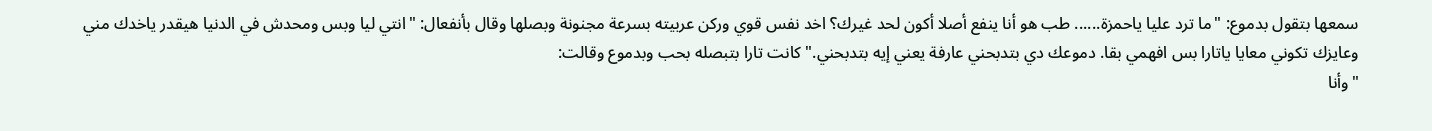سمعها بتقول بدموع: "ما ترد عليا ياحمزة...... طب هو أنا ينفع أصلا أكون لحد غيرك؟ اخد نفس قوي وركن عربيته بسرعة مجنونة وبصلها وقال بأنفعال: "انتي ليا وبس ومحدش في الدنيا هيقدر ياخدك مني وعايزك تكوني معايا ياتارا بس افهمي بقا. دموعك دي بتدبحني عارفة يعني إيه بتدبحني." كانت تارا بتبصله بحب وبدموع وقالت:
"وأنا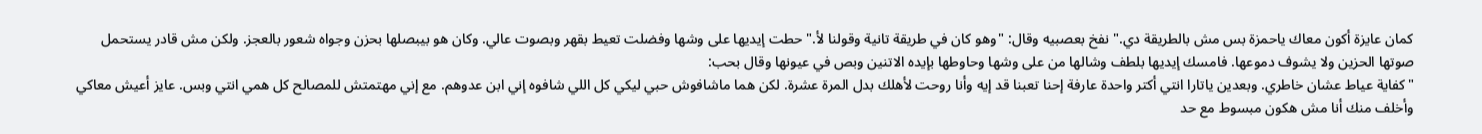كمان عايزة أكون معاك ياحمزة بس مش بالطريقة دي." نفخ بعصبيه وقال: "وهو كان في طريقة تانية وقولنا لأ." حطت إيديها على وشها وفضلت تعيط بقهر وبصوت عالي. وكان هو بيبصلها بحزن وجواه شعور بالعجز. ولكن مش قادر يستحمل صوتها الحزين ولا يشوف دموعها. فامسك إيديها بلطف وشالها من على وشها وحاوطها بإيده الاتنين وبص في عيونها وقال بحب:
"كفاية عياط عشان خاطري. وبعدين ياتارا انتي أكتر واحدة عارفة إحنا تعبنا قد إيه وأنا روحت لأهلك بدل المرة عشرة. لكن هما ماشافوش حبي ليكي كل اللي شافوه إني ابن عدوهم. مع إني مهتمتش للمصالح كل همي انتي وبس. عايز أعيش معاكي وأخلف منك أنا مش هكون مبسوط مع حد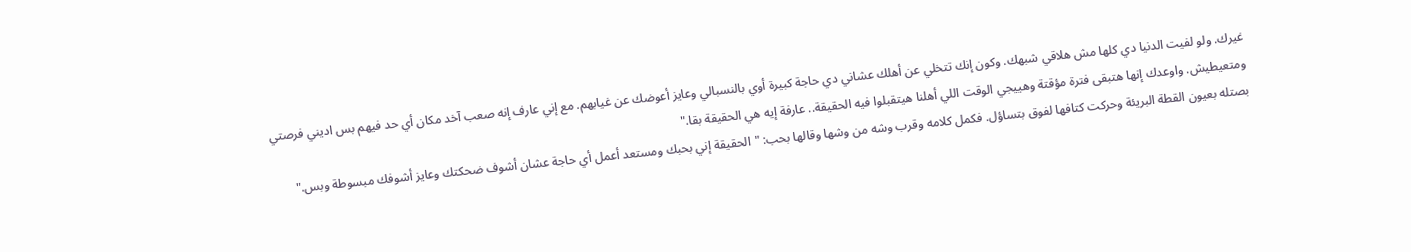غيرك. ولو لفيت الدنيا دي كلها مش هلاقي شبهك. وكون إنك تتخلي عن أهلك عشاني دي حاجة كبيرة أوي بالنسبالي وعايز أعوضك عن غيابهم. مع إني عارف إنه صعب آخد مكان أي حد فيهم بس اديني فرصتي ومتعيطيش. واوعدك إنها هتبقى فترة مؤقتة وهييجي الوقت اللي أهلنا هيتقبلوا فيه الحقيقة.. عارفة إيه هي الحقيقة بقا."
بصتله بعيون القطة البريئة وحركت كتافها لفوق بتساؤل. فكمل كلامه وقرب وشه من وشها وقالها بحب: "الحقيقة إني بحبك ومستعد أعمل أي حاجة عشان أشوف ضحكتك وعايز أشوفك مبسوطة وبس."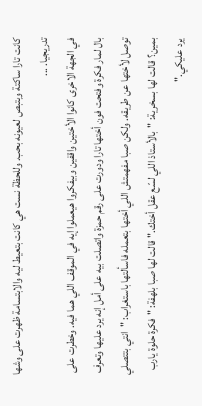كانت تارا ساكتة وبتبص لعيونه بحب. وللحظة نست هي كانت بتعيط ليه والابتسامة ظهرت على وشها تدريجيا. ...
في الجهة الاخرى كانوا الأختين واقفين وبيفكروا هيعملوا إيه في الموقف اللي هما فيه. وخطرت على بال لمار فكرة وفتحت فون أختها تارا ودورت على رقم حمزة واتصلت بيه على أمل إنه يرد عليها وتعرف توصل لأختها عن طريقه. ولكن صبا مفهمتش اللي أختها بتعمله فاسألتها باستغراب: "انتي بتتصلي بمين؟ قالت لها بسخرية: "بالأستاذ اللي لسّع عقل أختك." قالت لها صبا بلهفة: "فكرة حلوة يارب يرد عليكي."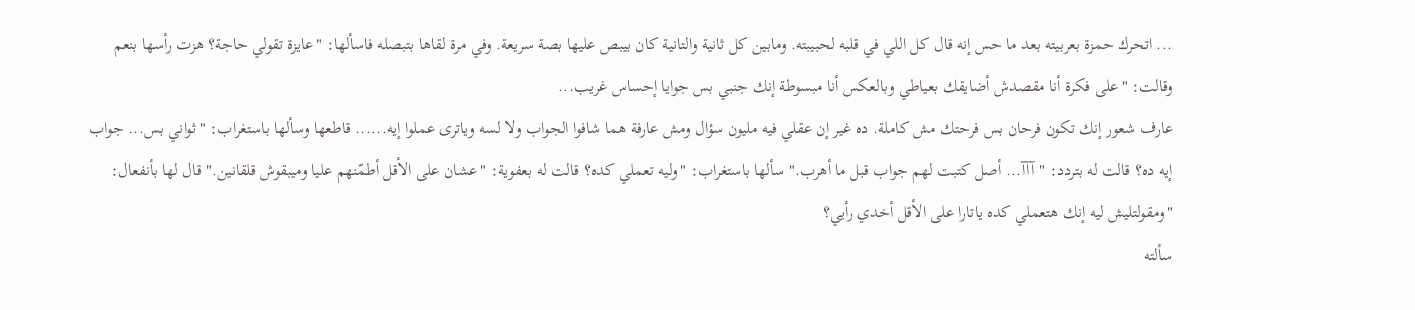... اتحرك حمزة بعربيته بعد ما حس إنه قال كل اللي في قلبه لحبيبته. ومابين كل ثانية والتانية كان بيبص عليها بصة سريعة. وفي مرة لقاها بتبصله فاسألها: "عايزة تقولي حاجة؟ هزت رأسها بنعم وقالت: "على فكرة أنا مقصدش أضايقك بعياطي وبالعكس أنا مبسوطة إنك جنبي بس جوايا إحساس غريب...
عارف شعور إنك تكون فرحان بس فرحتك مش كاملة. ده غير إن عقلي فيه مليون سؤال ومش عارفة هما شافوا الجواب ولا لسه وياترى عملوا إيه...... قاطعها وسألها باستغراب: "ثواني بس... جواب إيه ده؟ قالت له بتردد: "آآآ... أصل كتبت لهم جواب قبل ما أهرب." سألها باستغراب: "وليه تعملي كده؟ قالت له بعفوية: "عشان على الأقل أطمّنهم عليا وميبقوش قلقانين." قال لها بأنفعال: "ومقولتليش ليه إنك هتعملي كده ياتارا على الأقل أخدي رأيي؟
سألته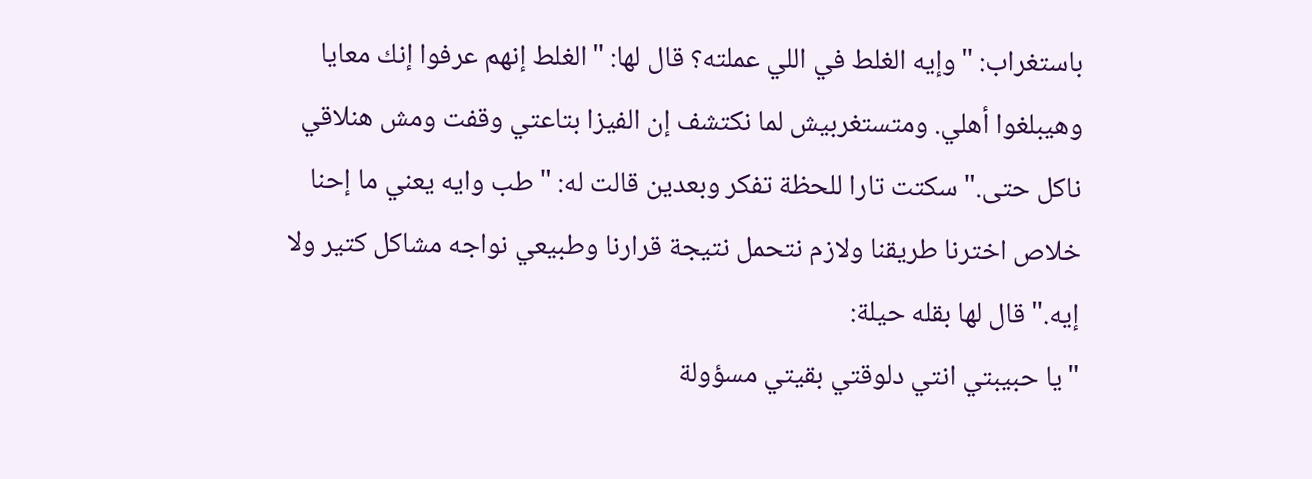باستغراب: "وإيه الغلط في اللي عملته؟ قال لها: "الغلط إنهم عرفوا إنك معايا وهيبلغوا أهلي. ومتستغربيش لما نكتشف إن الفيزا بتاعتي وقفت ومش هنلاقي ناكل حتى." سكتت تارا للحظة تفكر وبعدين قالت له: "طب وايه يعني ما إحنا خلاص اخترنا طريقنا ولازم نتحمل نتيجة قرارنا وطبيعي نواجه مشاكل كتير ولا إيه." قال لها بقله حيلة:
"يا حبيبتي انتي دلوقتي بقيتي مسؤولة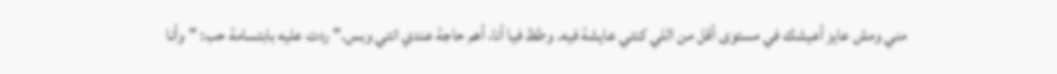مني ومش عايز أعيشك في مستوى أقل من اللي كنتي عايشة فيه. وطظ فيا أنا، أهم حاجة عندي انتي وبس." ردت عليه بابتسامة حب: "وأنا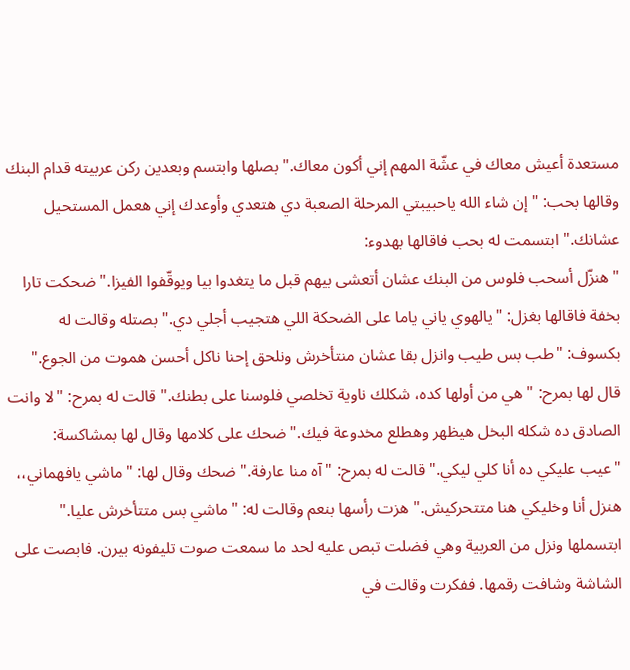مستعدة أعيش معاك في عشّة المهم إني أكون معاك." بصلها وابتسم وبعدين ركن عربيته قدام البنك وقالها بحب: "إن شاء الله ياحبيبتي المرحلة الصعبة دي هتعدي وأوعدك إني هعمل المستحيل عشانك." ابتسمت له بحب فاقالها بهدوء:
"هنزّل أسحب فلوس من البنك عشان أتعشى بيهم قبل ما يتغدوا بيا ويوقّفوا الفيزا." ضحكت تارا بخفة فاقالها بغزل: "يالهوي ياني ياما على الضحكة اللي هتجيب أجلي دي." بصتله وقالت له بكسوف: "طب بس طيب وانزل بقا عشان منتأخرش ونلحق إحنا ناكل أحسن هموت من الجوع." قال لها بمرح: "هي من أولها كده، شكلك ناوية تخلصي فلوسنا على بطنك." قالت له بمرح: "لا وانت الصادق ده شكله البخل هيظهر وهطلع مخدوعة فيك." ضحك على كلامها وقال لها بمشاكسة:
"عيب عليكي ده أنا كلي ليكي." قالت له بمرح: "آه منا عارفة." ضحك وقال لها: "ماشي يافهماني،، هنزل أنا وخليكي هنا متتحركيش." هزت رأسها بنعم وقالت له: "ماشي بس متتأخرش عليا." ابتسملها ونزل من العربية وهي فضلت تبص عليه لحد ما سمعت صوت تليفونه بيرن. فابصت على الشاشة وشافت رقمها. ففكرت وقالت في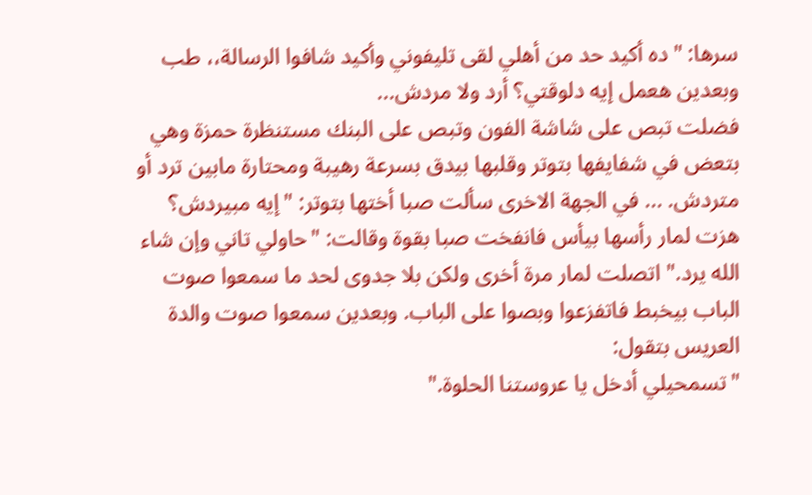سرها: "ده أكيد حد من أهلي لقى تليفوني وأكيد شافوا الرسالة،، طب وبعدين هعمل إيه دلوقتي؟ أرد ولا مردش...
فضلت تبص على شاشة الفون وتبص على البنك مستنظرة حمزة وهي بتعض في شفايفها بتوتر وقلبها بيدق بسرعة رهيبة ومحتارة مابين ترد أو متردش. ... في الجهة الاخرى سألت صبا أختها بتوتر: "إيه مبيردش؟ هزت لمار رأسها بيأس فانفخت صبا بقوة وقالت: "حاولي تاني وإن شاء الله يرد." اتصلت لمار مرة أخرى ولكن بلا جدوى لحد ما سمعوا صوت الباب بيخبط فاتفزعوا وبصوا على الباب. وبعدين سمعوا صوت والدة العريس بتقول:
"تسمحيلي أدخل يا عروستنا الحلوة."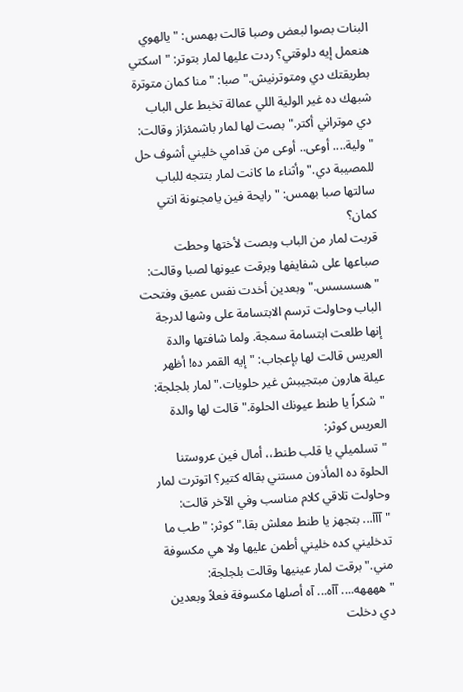البنات بصوا لبعض وصبا قالت بهمس: "يالهوي هنعمل إيه دلوقتي؟ ردت عليها لمار بتوتر: "اسكتي بطريقتك دي ومتوترنيش." صبا: "منا كمان متوترة شبهك ده غير الولية اللي عمالة تخبط على الباب دي موتراني أكتر." بصت لها لمار باشمئزاز وقالت: "ولية.... أوعى.. أوعى من قدامي خليني أشوف حل للمصيبة دي." وأثناء ما كانت لمار بتتجه للباب سالتها صبا بهمس: "رايحة فين يامجنونة انتي كمان؟
قربت لمار من الباب وبصت لأختها وحطت صباعها على شفايفها وبرقت عيونها لصبا وقالت: "هسسسس." وبعدين أخدت نفس عميق وفتحت الباب وحاولت ترسم الابتسامة على وشها لدرجة إنها طلعت ابتسامة سمجة. ولما شافتها والدة العريس قالت لها بإعجاب: "إيه القمر ده! أظهر عيلة هارون مبتجيبش غير حلويات." لمار بلجلجة: "شكراً يا طنط عيونك الحلوة." قالت لها والدة العريس كوثر:
"تسلميلي يا قلب طنط،، أمال فين عروستنا الحلوة ده المأذون مستني بقاله كتير؟ اتوترت لمار وحاولت تلاقي كلام مناسب وفي الآخر قالت: "آآآ... بتجهز يا طنط معلش بقا." كوثر: "طب ما تدخليني كده خليني أطمن عليها ولا هي مكسوفة مني." برقت لمار عينيها وقالت بلجلجة: "ههههه.... آآه... آه أصلها مكسوفة فعلاً وبعدين دي دخلت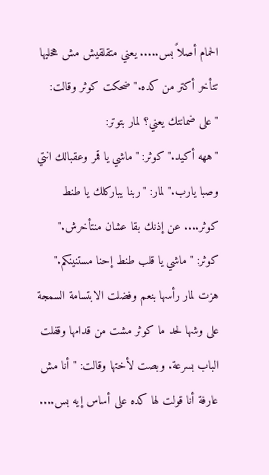الحمام أصلاً بس..... يعني متقلقيش مش هخليها تتأخر أكتر من كده." ضحكت كوثر وقالت: "على ضمانتك يعني؟ لمار بتوتر:
"ههه أكيد." كوثر: "ماشي يا قمر وعقبالك انتي وصبا يارب." لمار: "ربنا يباركلك يا طنط كوثر.... عن إذنك بقا عشان منتأخرش." كوثر: "ماشي يا قلب طنط إحنا مستنينكم." هزت لمار رأسها بنعم وفضلت الابتسامة السمجة على وشها لحد ما كوثر مشت من قدامها وقفلت الباب بسرعة. وبصت لأختها وقالت: "أنا مش عارفة أنا قولت لها كده على أساس إيه بس....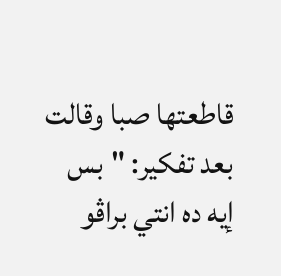قاطعتها صبا وقالت بعد تفكير: "بس إيه ده انتي براڤو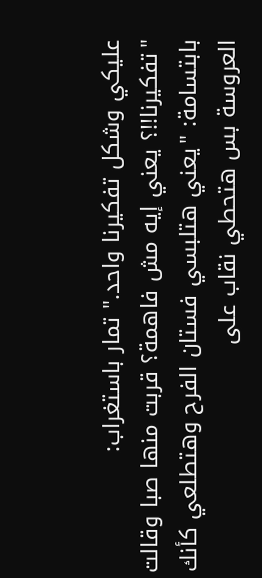عليكي وشكل تفكيرنا واحد." تمار باستغراب:
"تفكيرنا!!؟ يعني إيه مش فاهمة؟ قربت منها صبا وقالت بابتسامة: "يعني هتلبسي فستان الفرح وهتطلعي كأنك العروسة بس هتحطي نقاب على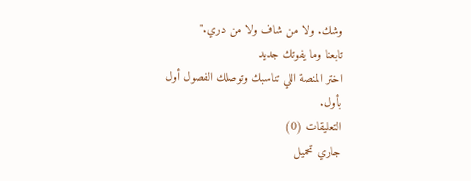وشك. ولا من شاف ولا من دري."
تابعنا وما يفوتك جديد
اختر المنصة اللي تناسبك وتوصلك الفصول أول بأول.
التعليقات (0)
جاري تحميل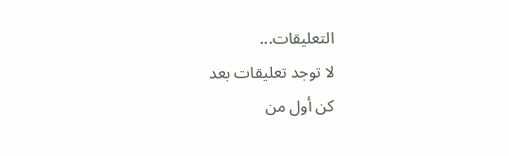التعليقات...
لا توجد تعليقات بعد
كن أول من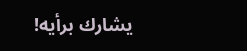يشارك برأيه!